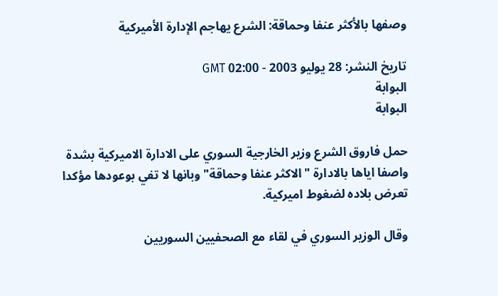وصفها بالأكثر عنفا وحماقة: الشرع يهاجم الإدارة الأميركية

تاريخ النشر: 28 يوليو 2003 - 02:00 GMT
البوابة
البوابة

حمل فاروق الشرع وزير الخارجية السوري على الادارة الاميركية بشدة واصفا اياها بالادارة "الاكثر عنفا وحماقة" وبانها لا تفي بوعودها مؤكدا تعرض بلاده لضغوط اميركية.

وقال الوزير السوري في لقاء مع الصحفيين السوريين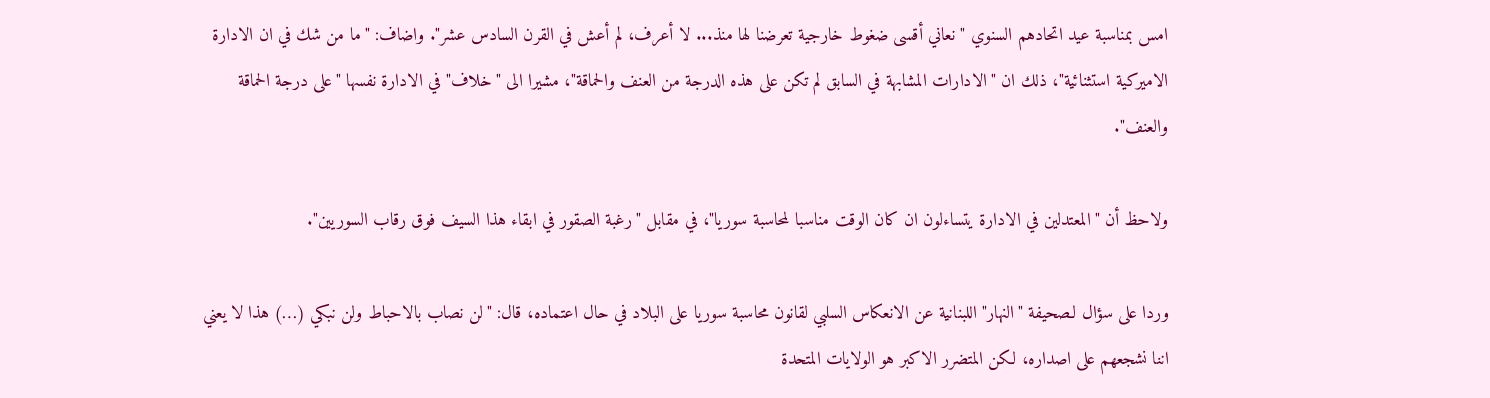امس بمناسبة عيد اتحادهم السنوي "نعاني أقسى ضغوط خارجية تعرضنا لها منذ... لا أعرف، لم أعش في القرن السادس عشر". واضاف: "ما من شك في ان الادارة الاميركية استثنائية"، ذلك ان "الادارات المشابهة في السابق لم تكن على هذه الدرجة من العنف والحماقة"، مشيرا الى "خلاف" في الادارة نفسها "على درجة الحماقة والعنف".

ولاحظ أن "المعتدلين في الادارة يتساءلون ان كان الوقت مناسبا لمحاسبة سوريا"، في مقابل "رغبة الصقور في ابقاء هذا السيف فوق رقاب السوريين".

وردا على سؤال لـصحيفة "النهار" اللبنانية عن الانعكاس السلبي لقانون محاسبة سوريا على البلاد في حال اعتماده، قال: "لن نصاب بالاحباط ولن نبكي (…) هذا لا يعني اننا نشجعهم على اصداره، لكن المتضرر الاكبر هو الولايات المتحدة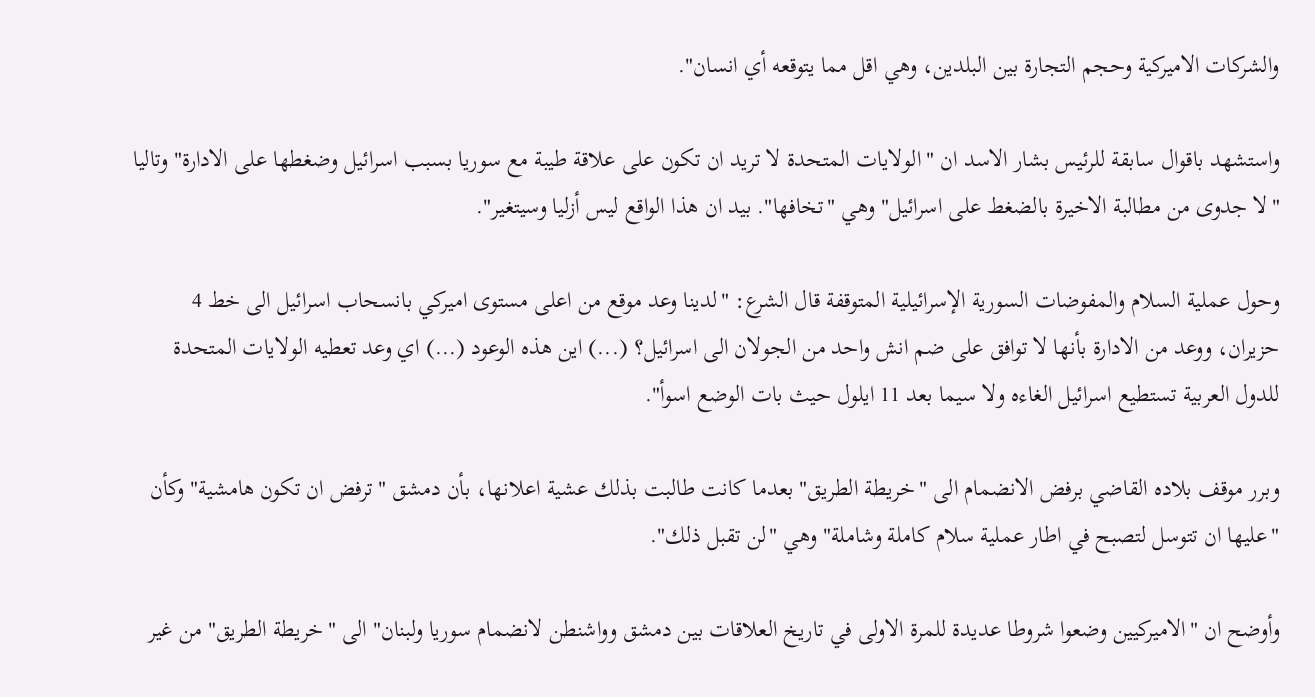والشركات الاميركية وحجم التجارة بين البلدين، وهي اقل مما يتوقعه أي انسان".

واستشهد باقوال سابقة للرئيس بشار الاسد ان "الولايات المتحدة لا تريد ان تكون على علاقة طيبة مع سوريا بسبب اسرائيل وضغطها على الادارة" وتاليا "لا جدوى من مطالبة الاخيرة بالضغط على اسرائيل" وهي "تخافها". بيد ان هذا الواقع ليس أزليا وسيتغير".

وحول عملية السلام والمفوضات السورية الإسرائيلية المتوقفة قال الشرع: "لدينا وعد موقع من اعلى مستوى اميركي بانسحاب اسرائيل الى خط 4 حزيران، ووعد من الادارة بأنها لا توافق على ضم انش واحد من الجولان الى اسرائيل؟ (...) اين هذه الوعود (...) اي وعد تعطيه الولايات المتحدة للدول العربية تستطيع اسرائيل الغاءه ولا سيما بعد 11 ايلول حيث بات الوضع اسوأ".

وبرر موقف بلاده القاضي برفض الانضمام الى "خريطة الطريق" بعدما كانت طالبت بذلك عشية اعلانها، بأن دمشق "ترفض ان تكون هامشية" وكأن "عليها ان تتوسل لتصبح في اطار عملية سلام كاملة وشاملة" وهي "لن تقبل ذلك".

وأوضح ان "الاميركيين وضعوا شروطا عديدة للمرة الاولى في تاريخ العلاقات بين دمشق وواشنطن لانضمام سوريا ولبنان" الى "خريطة الطريق" من غير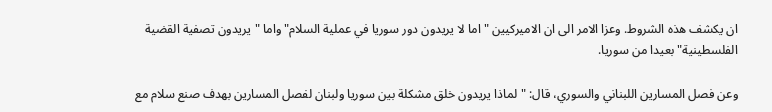ان يكشف هذه الشروط. وعزا الامر الى ان الاميركيين "اما لا يريدون دور سوريا في عملية السلام" واما "يريدون تصفية القضية الفلسطينية" بعيدا من سوريا.

وعن فصل المسارين اللبناني والسوري، قال: "لماذا يريدون خلق مشكلة بين سوريا ولبنان لفصل المسارين بهدف صنع سلام مع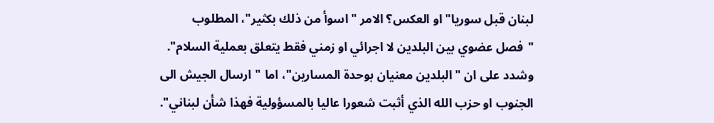لبنان قبل سوريا" او العكس؟ الامر "اسوأ من ذلك بكثير"، المطلوب "فصل عضوي بين البلدين لا اجرائي او زمني فقط يتعلق بعملية السلام". وشدد على ان "البلدين معنيان بوحدة المسارين"، اما "ارسال الجيش الى الجنوب او حزب الله الذي أثبت شعورا عاليا بالمسؤولية فهذا شأن لبناني".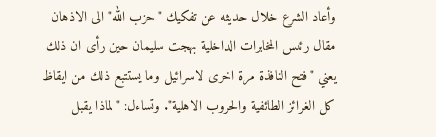وأعاد الشرع خلال حديثه عن تفكيك "حزب الله" الى الاذهان مقال رئىس المخابرات الداخلية بهجت سليمان حين رأى ان ذلك يعني "فتح النافذة مرة اخرى لاسرائيل وما يستتبع ذلك من ايقاظ كل الغرائز الطائفية والحروب الاهلية". وتساءل: "لماذا يقبل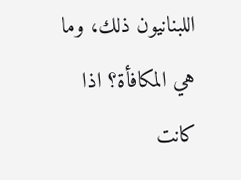اللبنانيون ذلك، وما هي المكافأة؟ اذا كانت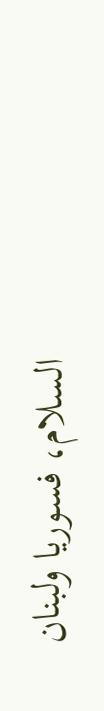السلام، فسوريا ولبنان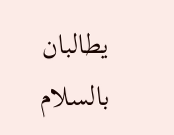يطالبان بالسلام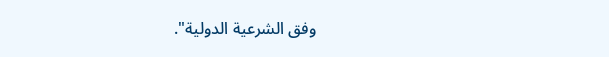وفق الشرعية الدولية".